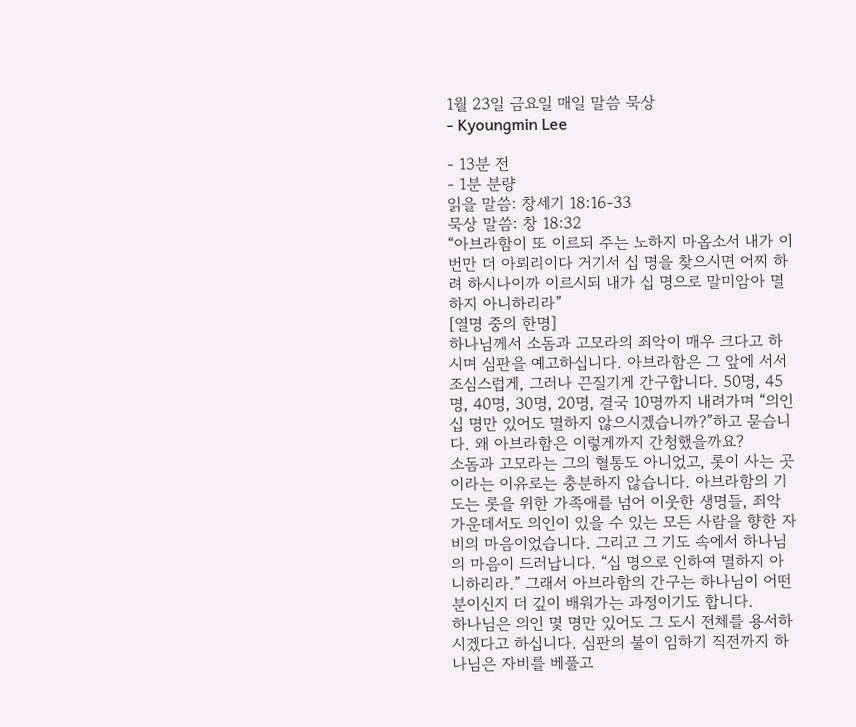1월 23일 금요일 매일 말씀 묵상
- Kyoungmin Lee

- 13분 전
- 1분 분량
읽을 말씀: 창세기 18:16-33
묵상 말씀: 창 18:32
“아브라함이 또 이르되 주는 노하지 마옵소서 내가 이번만 더 아뢰리이다 거기서 십 명을 찾으시면 어찌 하려 하시나이까 이르시되 내가 십 명으로 말미암아 멸하지 아니하리라”
[열명 중의 한명]
하나님께서 소돔과 고모라의 죄악이 매우 크다고 하시며 심판을 예고하십니다. 아브라함은 그 앞에 서서 조심스럽게, 그러나 끈질기게 간구합니다. 50명, 45명, 40명, 30명, 20명, 결국 10명까지 내려가며 “의인 십 명만 있어도 멸하지 않으시겠습니까?”하고 묻습니다. 왜 아브라함은 이렇게까지 간청했을까요?
소돔과 고모라는 그의 혈통도 아니었고, 롯이 사는 곳이라는 이유로는 충분하지 않습니다. 아브라함의 기도는 롯을 위한 가족애를 넘어 이웃한 생명들, 죄악 가운데서도 의인이 있을 수 있는 모든 사람을 향한 자비의 마음이었습니다. 그리고 그 기도 속에서 하나님의 마음이 드러납니다. “십 명으로 인하여 멸하지 아니하리라.” 그래서 아브라함의 간구는 하나님이 어떤 분이신지 더 깊이 배워가는 과정이기도 합니다.
하나님은 의인 몇 명만 있어도 그 도시 전체를 용서하시겠다고 하십니다. 심판의 불이 임하기 직전까지 하나님은 자비를 베풀고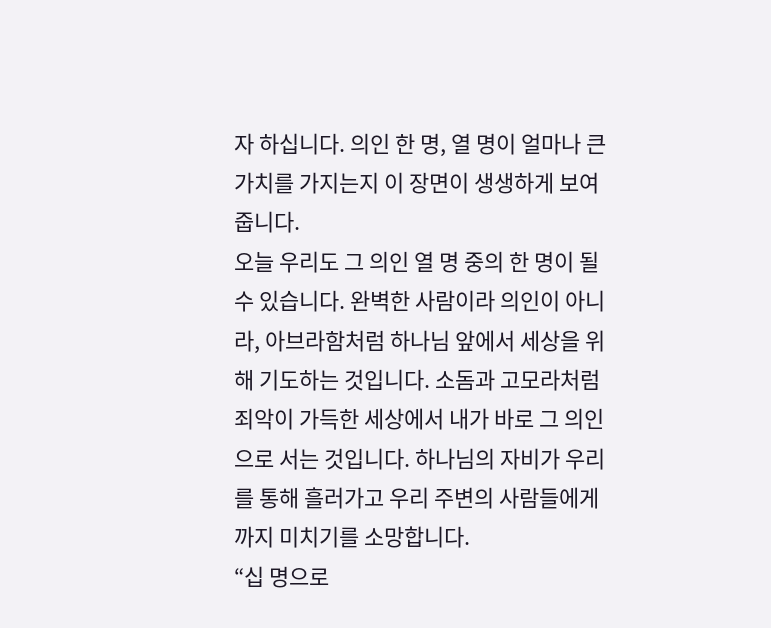자 하십니다. 의인 한 명, 열 명이 얼마나 큰 가치를 가지는지 이 장면이 생생하게 보여줍니다.
오늘 우리도 그 의인 열 명 중의 한 명이 될 수 있습니다. 완벽한 사람이라 의인이 아니라, 아브라함처럼 하나님 앞에서 세상을 위해 기도하는 것입니다. 소돔과 고모라처럼 죄악이 가득한 세상에서 내가 바로 그 의인으로 서는 것입니다. 하나님의 자비가 우리를 통해 흘러가고 우리 주변의 사람들에게까지 미치기를 소망합니다.
“십 명으로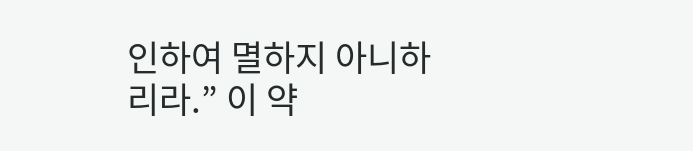인하여 멸하지 아니하리라.” 이 약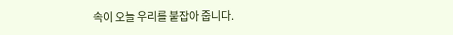속이 오늘 우리를 붙잡아 줍니다.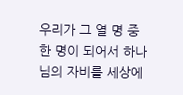우리가 그 열 명 중 한 명이 되어서 하나님의 자비를 세상에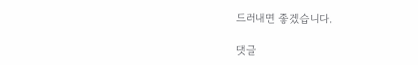드러내면 좋겠습니다.

댓글